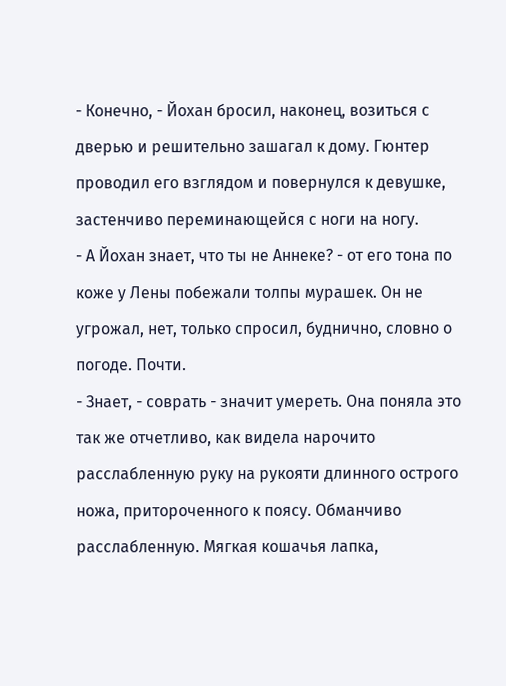- Конечно, - Йохан бросил, наконец, возиться с дверью и решительно зашагал к дому. Гюнтер проводил его взглядом и повернулся к девушке, застенчиво переминающейся с ноги на ногу.
- А Йохан знает, что ты не Аннеке? - от его тона по коже у Лены побежали толпы мурашек. Он не угрожал, нет, только спросил, буднично, словно о погоде. Почти.
- Знает, - соврать - значит умереть. Она поняла это так же отчетливо, как видела нарочито расслабленную руку на рукояти длинного острого ножа, притороченного к поясу. Обманчиво расслабленную. Мягкая кошачья лапка,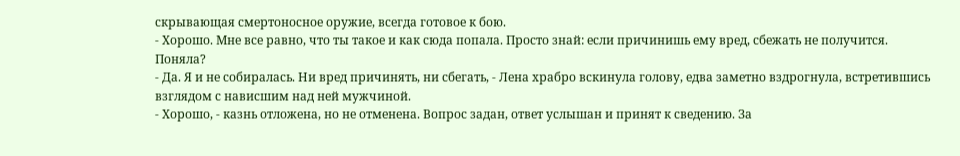скрывающая смертоносное оружие, всегда готовое к бою.
- Хорошо. Мне все равно, что ты такое и как сюда попала. Просто знай: если причинишь ему вред, сбежать не получится. Поняла?
- Да. Я и не собиралась. Ни вред причинять, ни сбегать, - Лена храбро вскинула голову, едва заметно вздрогнула, встретившись взглядом с нависшим над ней мужчиной.
- Хорошо, - казнь отложена, но не отменена. Вопрос задан, ответ услышан и принят к сведению. За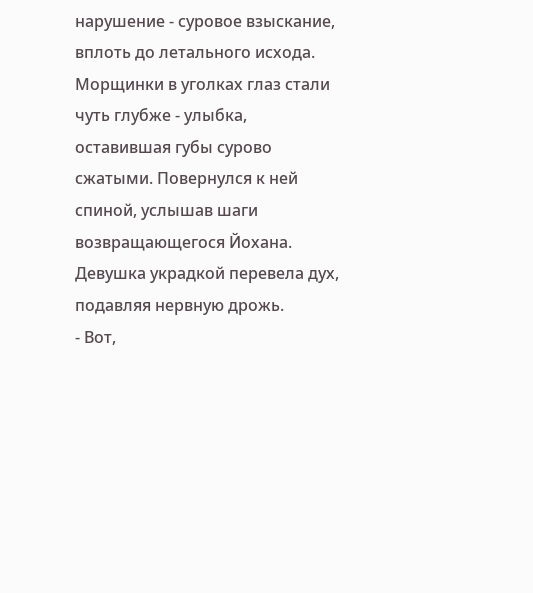нарушение - суровое взыскание, вплоть до летального исхода. Морщинки в уголках глаз стали чуть глубже - улыбка, оставившая губы сурово сжатыми. Повернулся к ней спиной, услышав шаги возвращающегося Йохана. Девушка украдкой перевела дух, подавляя нервную дрожь.
- Вот,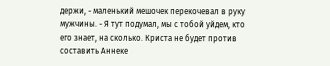держи, - маленький мешочек перекочевал в руку мужчины. - Я тут подумал, мы с тобой уйдем, кто его знает, на сколько. Криста не будет против составить Аннеке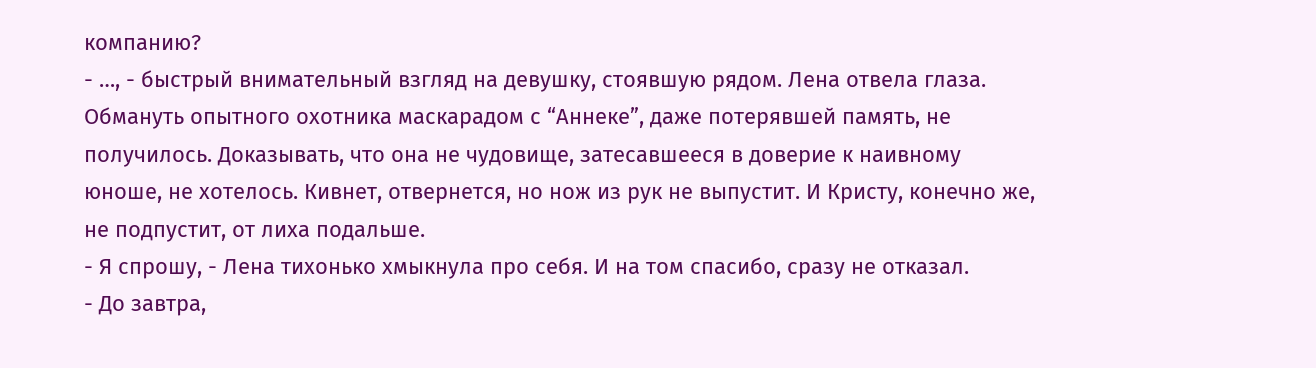компанию?
- …, - быстрый внимательный взгляд на девушку, стоявшую рядом. Лена отвела глаза. Обмануть опытного охотника маскарадом с “Аннеке”, даже потерявшей память, не получилось. Доказывать, что она не чудовище, затесавшееся в доверие к наивному юноше, не хотелось. Кивнет, отвернется, но нож из рук не выпустит. И Кристу, конечно же, не подпустит, от лиха подальше.
- Я спрошу, - Лена тихонько хмыкнула про себя. И на том спасибо, сразу не отказал.
- До завтра,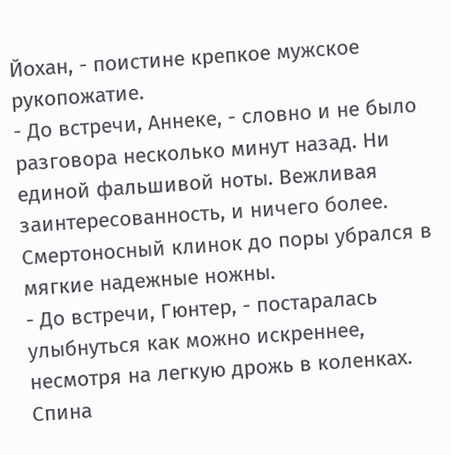Йохан, - поистине крепкое мужское рукопожатие.
- До встречи, Аннеке, - словно и не было разговора несколько минут назад. Ни единой фальшивой ноты. Вежливая заинтересованность, и ничего более. Смертоносный клинок до поры убрался в мягкие надежные ножны.
- До встречи, Гюнтер, - постаралась улыбнуться как можно искреннее, несмотря на легкую дрожь в коленках.
Спина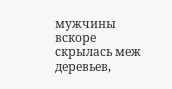мужчины вскоре скрылась меж деревьев,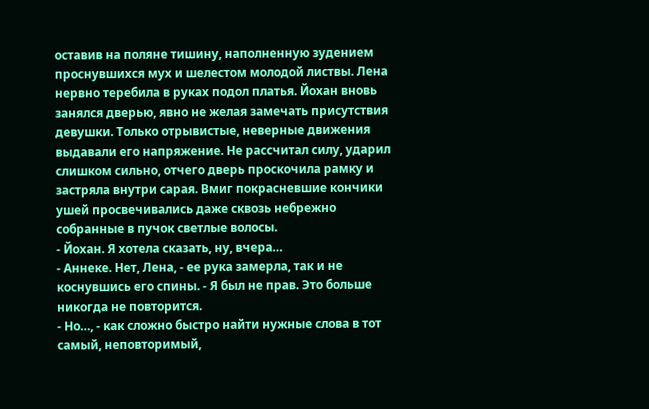оставив на поляне тишину, наполненную зудением проснувшихся мух и шелестом молодой листвы. Лена нервно теребила в руках подол платья. Йохан вновь занялся дверью, явно не желая замечать присутствия девушки. Только отрывистые, неверные движения выдавали его напряжение. Не рассчитал силу, ударил слишком сильно, отчего дверь проскочила рамку и застряла внутри сарая. Вмиг покрасневшие кончики ушей просвечивались даже сквозь небрежно собранные в пучок светлые волосы.
- Йохан. Я хотела сказать, ну, вчера…
- Аннеке. Нет, Лена, - ее рука замерла, так и не коснувшись его спины. - Я был не прав. Это больше никогда не повторится.
- Но…, - как сложно быстро найти нужные слова в тот самый, неповторимый,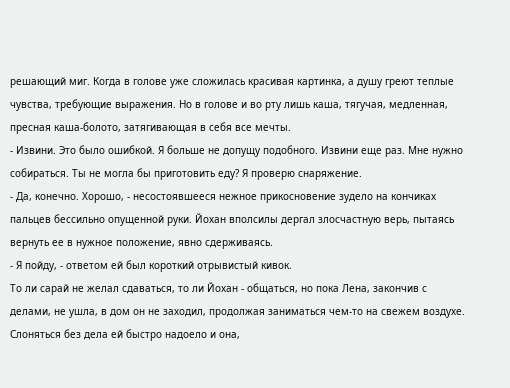решающий миг. Когда в голове уже сложилась красивая картинка, а душу греют теплые чувства, требующие выражения. Но в голове и во рту лишь каша, тягучая, медленная, пресная каша-болото, затягивающая в себя все мечты.
- Извини. Это было ошибкой. Я больше не допущу подобного. Извини еще раз. Мне нужно собираться. Ты не могла бы приготовить еду? Я проверю снаряжение.
- Да, конечно. Хорошо, - несостоявшееся нежное прикосновение зудело на кончиках пальцев бессильно опущенной руки. Йохан вполсилы дергал злосчастную верь, пытаясь вернуть ее в нужное положение, явно сдерживаясь.
- Я пойду, - ответом ей был короткий отрывистый кивок.
То ли сарай не желал сдаваться, то ли Йохан - общаться, но пока Лена, закончив с делами, не ушла, в дом он не заходил, продолжая заниматься чем-то на свежем воздухе. Слоняться без дела ей быстро надоело и она,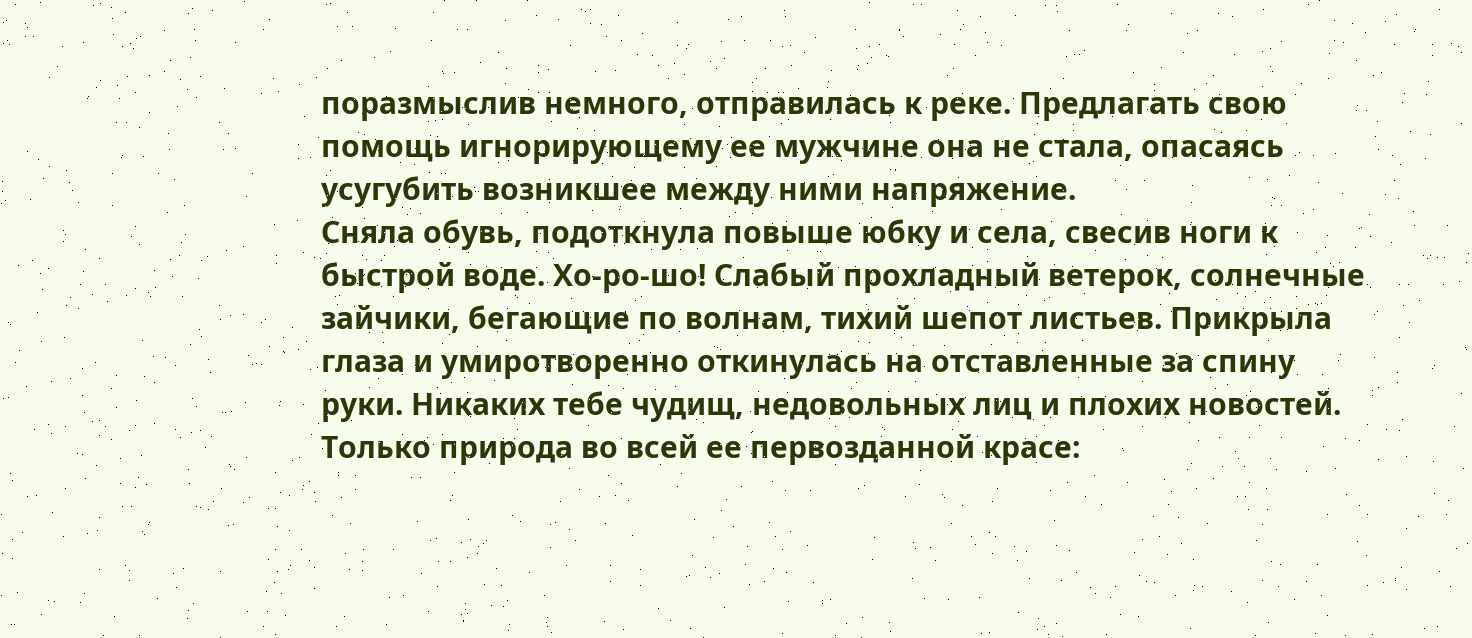поразмыслив немного, отправилась к реке. Предлагать свою помощь игнорирующему ее мужчине она не стала, опасаясь усугубить возникшее между ними напряжение.
Сняла обувь, подоткнула повыше юбку и села, свесив ноги к быстрой воде. Хо-ро-шо! Слабый прохладный ветерок, солнечные зайчики, бегающие по волнам, тихий шепот листьев. Прикрыла глаза и умиротворенно откинулась на отставленные за спину руки. Никаких тебе чудищ, недовольных лиц и плохих новостей. Только природа во всей ее первозданной красе: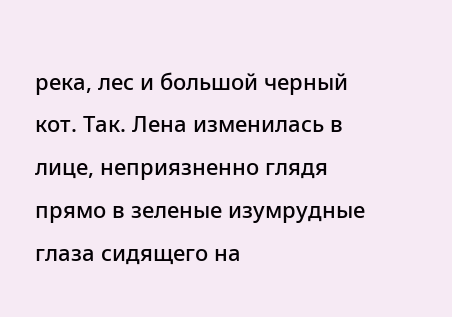река, лес и большой черный кот. Так. Лена изменилась в лице, неприязненно глядя прямо в зеленые изумрудные глаза сидящего на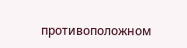противоположном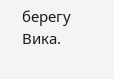берегу Вика.